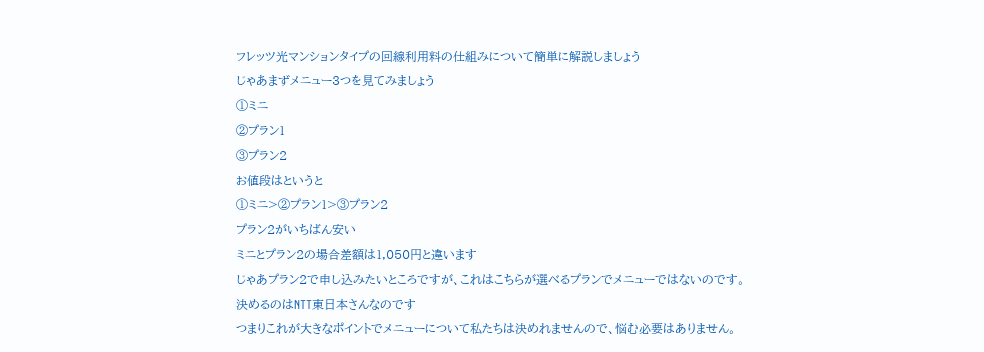フレッツ光マンションタイプの回線利用料の仕組みについて簡単に解説しましょう
じゃあまずメニュー3つを見てみましょう
①ミニ
②プラン1
③プラン2
お値段はというと
①ミニ>②プラン1>③プラン2
プラン2がいちばん安い
ミニとプラン2の場合差額は1,050円と違います
じゃあプラン2で申し込みたいところですが、これはこちらが選べるプランでメニューではないのです。
決めるのはNTT東日本さんなのです
つまりこれが大きなポイントでメニューについて私たちは決めれませんので、悩む必要はありません。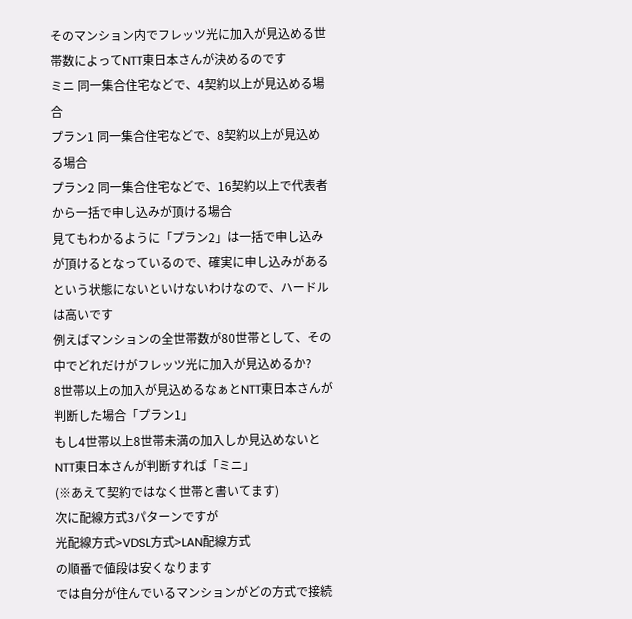そのマンション内でフレッツ光に加入が見込める世帯数によってNTT東日本さんが決めるのです
ミニ 同一集合住宅などで、4契約以上が見込める場合
プラン1 同一集合住宅などで、8契約以上が見込める場合
プラン2 同一集合住宅などで、16契約以上で代表者から一括で申し込みが頂ける場合
見てもわかるように「プラン2」は一括で申し込みが頂けるとなっているので、確実に申し込みがあるという状態にないといけないわけなので、ハードルは高いです
例えばマンションの全世帯数が80世帯として、その中でどれだけがフレッツ光に加入が見込めるか?
8世帯以上の加入が見込めるなぁとNTT東日本さんが判断した場合「プラン1」
もし4世帯以上8世帯未満の加入しか見込めないとNTT東日本さんが判断すれば「ミニ」
(※あえて契約ではなく世帯と書いてます)
次に配線方式3パターンですが
光配線方式>VDSL方式>LAN配線方式
の順番で値段は安くなります
では自分が住んでいるマンションがどの方式で接続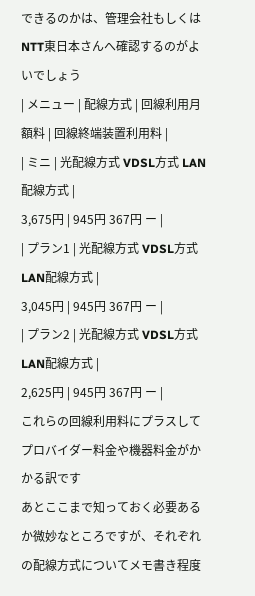できるのかは、管理会社もしくはNTT東日本さんへ確認するのがよいでしょう
| メニュー | 配線方式 | 回線利用月額料 | 回線終端装置利用料 |
| ミニ | 光配線方式 VDSL方式 LAN配線方式 |
3,675円 | 945円 367円 ー |
| プラン1 | 光配線方式 VDSL方式 LAN配線方式 |
3,045円 | 945円 367円 ー |
| プラン2 | 光配線方式 VDSL方式 LAN配線方式 |
2,625円 | 945円 367円 ー |
これらの回線利用料にプラスしてプロバイダー料金や機器料金がかかる訳です
あとここまで知っておく必要あるか微妙なところですが、それぞれの配線方式についてメモ書き程度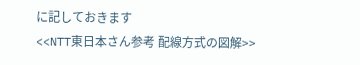に記しておきます
<<NTT東日本さん参考 配線方式の図解>>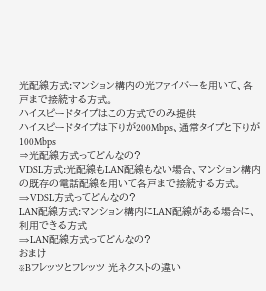光配線方式:マンション構内の光ファイバーを用いて、各戸まで接続する方式。
ハイスピードタイプはこの方式でのみ提供
ハイスピードタイプは下りが200Mbps、通常タイプと下りが100Mbps
⇒光配線方式ってどんなの?
VDSL方式:光配線もLAN配線もない場合、マンション構内の既存の電話配線を用いて各戸まで接続する方式。
⇒VDSL方式ってどんなの?
LAN配線方式:マンション構内にLAN配線がある場合に、利用できる方式
⇒LAN配線方式ってどんなの?
おまけ
※Bフレッツとフレッツ 光ネクストの違い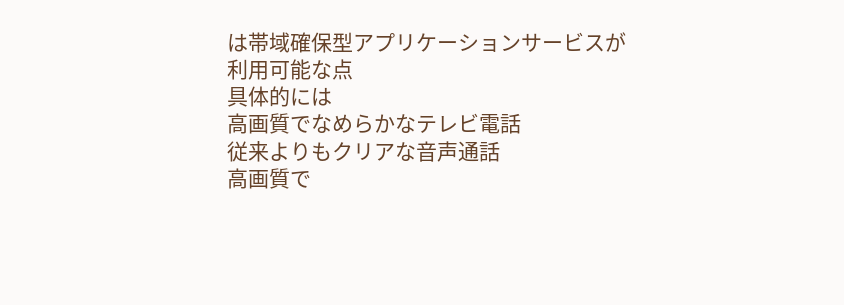は帯域確保型アプリケーションサービスが利用可能な点
具体的には
高画質でなめらかなテレビ電話
従来よりもクリアな音声通話
高画質で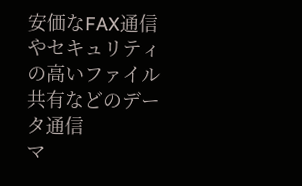安価なFAX通信やセキュリティの高いファイル共有などのデータ通信
マ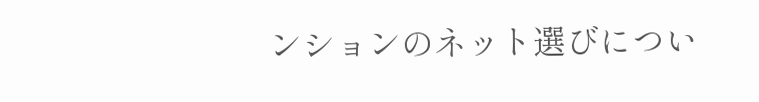ンションのネット選びについ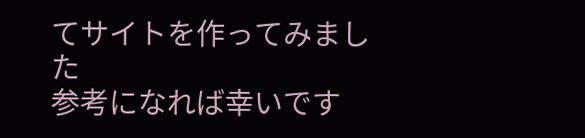てサイトを作ってみました
参考になれば幸いです